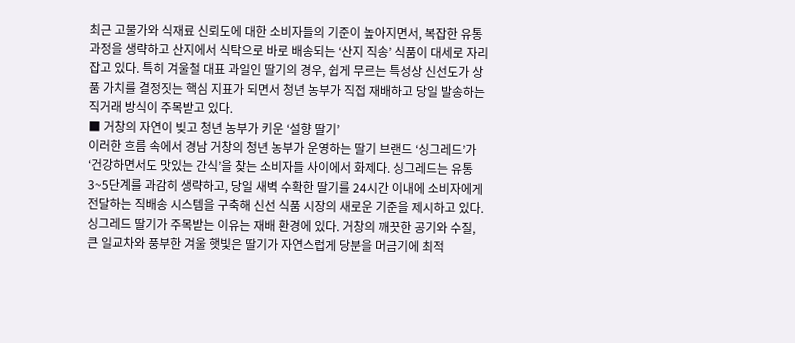최근 고물가와 식재료 신뢰도에 대한 소비자들의 기준이 높아지면서, 복잡한 유통 과정을 생략하고 산지에서 식탁으로 바로 배송되는 ‘산지 직송’ 식품이 대세로 자리 잡고 있다. 특히 겨울철 대표 과일인 딸기의 경우, 쉽게 무르는 특성상 신선도가 상품 가치를 결정짓는 핵심 지표가 되면서 청년 농부가 직접 재배하고 당일 발송하는 직거래 방식이 주목받고 있다.
■ 거창의 자연이 빚고 청년 농부가 키운 ‘설향 딸기’
이러한 흐름 속에서 경남 거창의 청년 농부가 운영하는 딸기 브랜드 ‘싱그레드’가 ‘건강하면서도 맛있는 간식’을 찾는 소비자들 사이에서 화제다. 싱그레드는 유통 3~5단계를 과감히 생략하고, 당일 새벽 수확한 딸기를 24시간 이내에 소비자에게 전달하는 직배송 시스템을 구축해 신선 식품 시장의 새로운 기준을 제시하고 있다.
싱그레드 딸기가 주목받는 이유는 재배 환경에 있다. 거창의 깨끗한 공기와 수질, 큰 일교차와 풍부한 겨울 햇빛은 딸기가 자연스럽게 당분을 머금기에 최적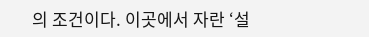의 조건이다. 이곳에서 자란 ‘설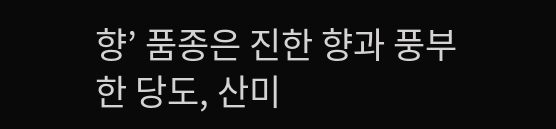향’ 품종은 진한 향과 풍부한 당도, 산미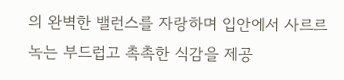의 완벽한 밸런스를 자랑하며 입안에서 사르르 녹는 부드럽고 촉촉한 식감을 제공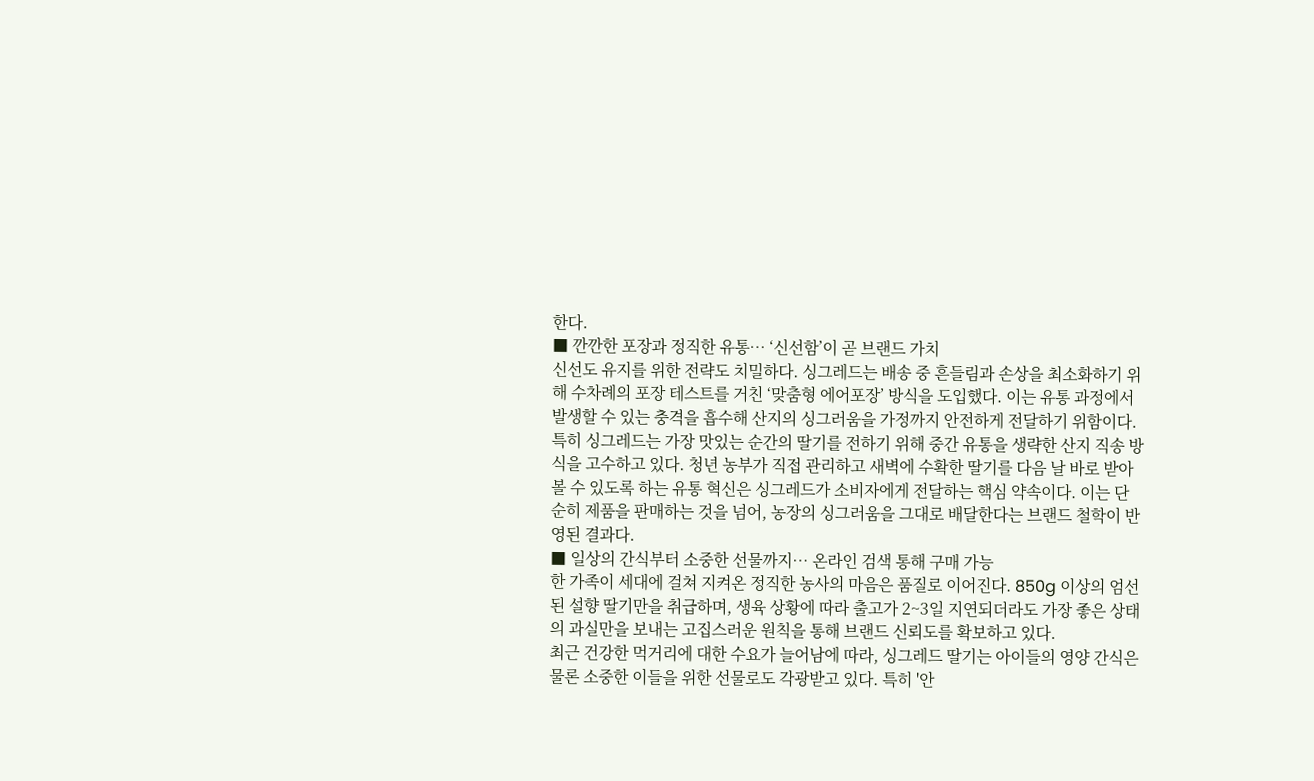한다.
■ 깐깐한 포장과 정직한 유통… ‘신선함’이 곧 브랜드 가치
신선도 유지를 위한 전략도 치밀하다. 싱그레드는 배송 중 흔들림과 손상을 최소화하기 위해 수차례의 포장 테스트를 거친 ‘맞춤형 에어포장’ 방식을 도입했다. 이는 유통 과정에서 발생할 수 있는 충격을 흡수해 산지의 싱그러움을 가정까지 안전하게 전달하기 위함이다.
특히 싱그레드는 가장 맛있는 순간의 딸기를 전하기 위해 중간 유통을 생략한 산지 직송 방식을 고수하고 있다. 청년 농부가 직접 관리하고 새벽에 수확한 딸기를 다음 날 바로 받아볼 수 있도록 하는 유통 혁신은 싱그레드가 소비자에게 전달하는 핵심 약속이다. 이는 단순히 제품을 판매하는 것을 넘어, 농장의 싱그러움을 그대로 배달한다는 브랜드 철학이 반영된 결과다.
■ 일상의 간식부터 소중한 선물까지… 온라인 검색 통해 구매 가능
한 가족이 세대에 걸쳐 지켜온 정직한 농사의 마음은 품질로 이어진다. 850g 이상의 엄선된 설향 딸기만을 취급하며, 생육 상황에 따라 출고가 2~3일 지연되더라도 가장 좋은 상태의 과실만을 보내는 고집스러운 원칙을 통해 브랜드 신뢰도를 확보하고 있다.
최근 건강한 먹거리에 대한 수요가 늘어남에 따라, 싱그레드 딸기는 아이들의 영양 간식은 물론 소중한 이들을 위한 선물로도 각광받고 있다. 특히 '안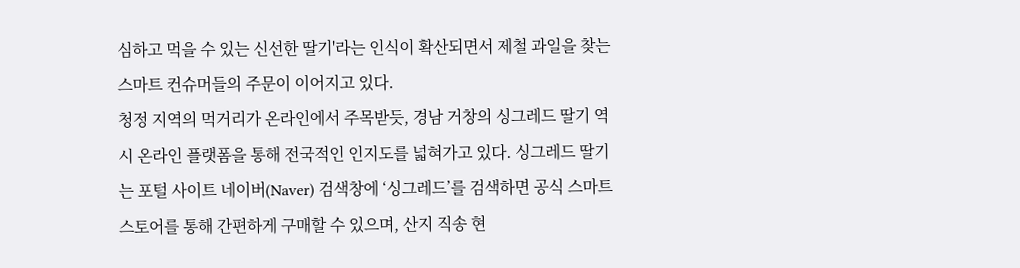심하고 먹을 수 있는 신선한 딸기'라는 인식이 확산되면서 제철 과일을 찾는 스마트 컨슈머들의 주문이 이어지고 있다.
청정 지역의 먹거리가 온라인에서 주목받듯, 경남 거창의 싱그레드 딸기 역시 온라인 플랫폼을 통해 전국적인 인지도를 넓혀가고 있다. 싱그레드 딸기는 포털 사이트 네이버(Naver) 검색창에 ‘싱그레드’를 검색하면 공식 스마트스토어를 통해 간편하게 구매할 수 있으며, 산지 직송 현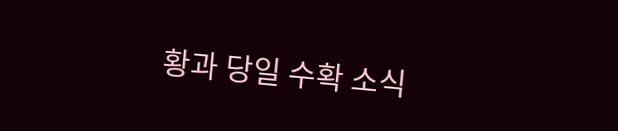황과 당일 수확 소식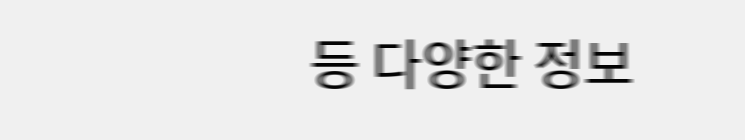등 다양한 정보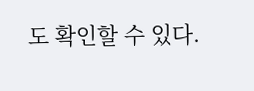도 확인할 수 있다.